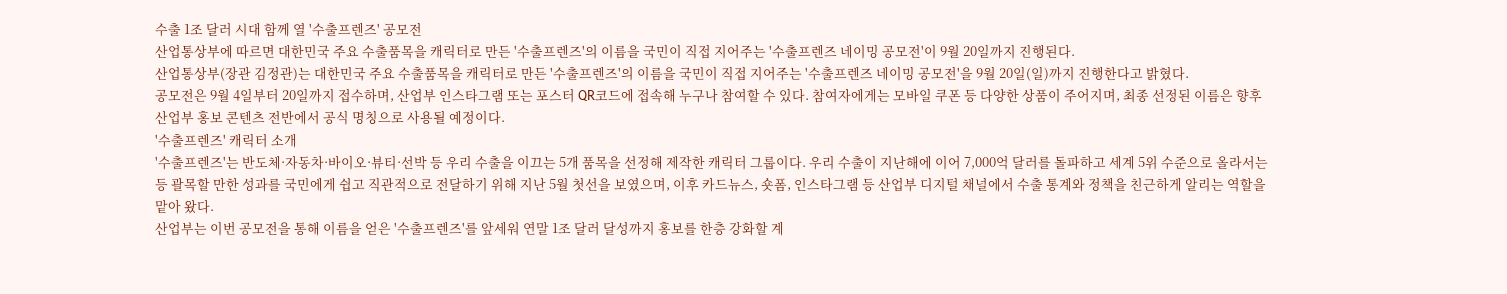수출 1조 달러 시대 함께 열 '수출프렌즈' 공모전
산업통상부에 따르면 대한민국 주요 수출품목을 캐릭터로 만든 '수출프렌즈'의 이름을 국민이 직접 지어주는 '수출프렌즈 네이밍 공모전'이 9월 20일까지 진행된다.
산업통상부(장관 김정관)는 대한민국 주요 수출품목을 캐릭터로 만든 '수출프렌즈'의 이름을 국민이 직접 지어주는 '수출프렌즈 네이밍 공모전'을 9월 20일(일)까지 진행한다고 밝혔다.
공모전은 9월 4일부터 20일까지 접수하며, 산업부 인스타그램 또는 포스터 QR코드에 접속해 누구나 참여할 수 있다. 참여자에게는 모바일 쿠폰 등 다양한 상품이 주어지며, 최종 선정된 이름은 향후 산업부 홍보 콘텐츠 전반에서 공식 명칭으로 사용될 예정이다.
'수출프렌즈' 캐릭터 소개
'수출프렌즈'는 반도체·자동차·바이오·뷰티·선박 등 우리 수출을 이끄는 5개 품목을 선정해 제작한 캐릭터 그룹이다. 우리 수출이 지난해에 이어 7,000억 달러를 돌파하고 세계 5위 수준으로 올라서는 등 괄목할 만한 성과를 국민에게 쉽고 직관적으로 전달하기 위해 지난 5월 첫선을 보였으며, 이후 카드뉴스, 숏폼, 인스타그램 등 산업부 디지털 채널에서 수출 통계와 정책을 친근하게 알리는 역할을 맡아 왔다.
산업부는 이번 공모전을 통해 이름을 얻은 '수출프렌즈'를 앞세워 연말 1조 달러 달성까지 홍보를 한층 강화할 계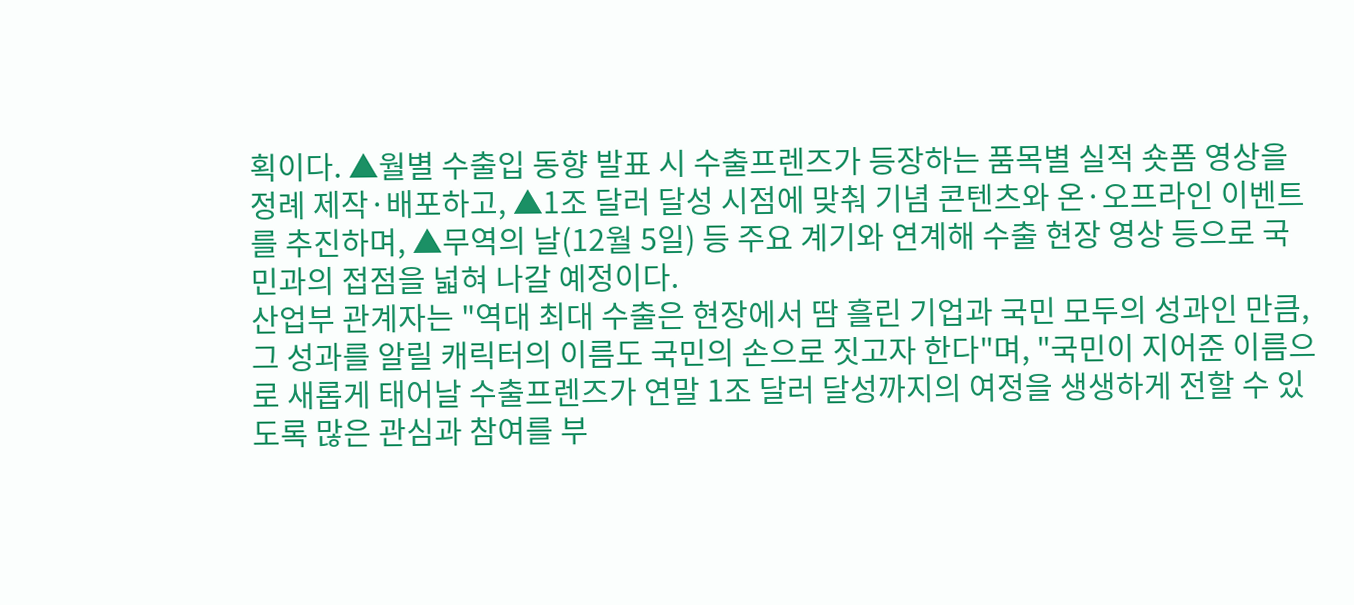획이다. ▲월별 수출입 동향 발표 시 수출프렌즈가 등장하는 품목별 실적 숏폼 영상을 정례 제작·배포하고, ▲1조 달러 달성 시점에 맞춰 기념 콘텐츠와 온·오프라인 이벤트를 추진하며, ▲무역의 날(12월 5일) 등 주요 계기와 연계해 수출 현장 영상 등으로 국민과의 접점을 넓혀 나갈 예정이다.
산업부 관계자는 "역대 최대 수출은 현장에서 땀 흘린 기업과 국민 모두의 성과인 만큼, 그 성과를 알릴 캐릭터의 이름도 국민의 손으로 짓고자 한다"며, "국민이 지어준 이름으로 새롭게 태어날 수출프렌즈가 연말 1조 달러 달성까지의 여정을 생생하게 전할 수 있도록 많은 관심과 참여를 부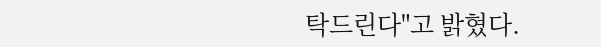탁드린다"고 밝혔다.